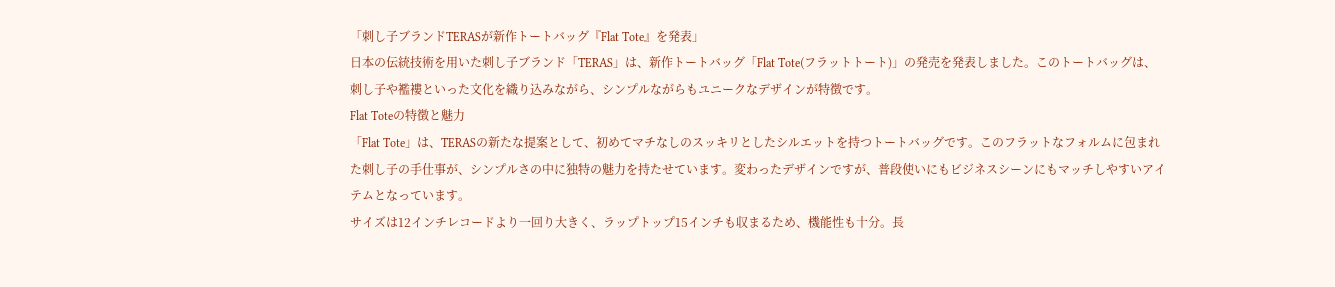「刺し子ブランドTERASが新作トートバッグ『Flat Tote』を発表」
日本の伝統技術を用いた刺し子ブランド「TERAS」は、新作トートバッグ「Flat Tote(フラットトート)」の発売を発表しました。このトートバッグは、刺し子や襤褸といった文化を織り込みながら、シンプルながらもユニークなデザインが特徴です。
Flat Toteの特徴と魅力
「Flat Tote」は、TERASの新たな提案として、初めてマチなしのスッキリとしたシルエットを持つトートバッグです。このフラットなフォルムに包まれた刺し子の手仕事が、シンプルさの中に独特の魅力を持たせています。変わったデザインですが、普段使いにもビジネスシーンにもマッチしやすいアイテムとなっています。
サイズは12インチレコードより一回り大きく、ラップトップ15インチも収まるため、機能性も十分。長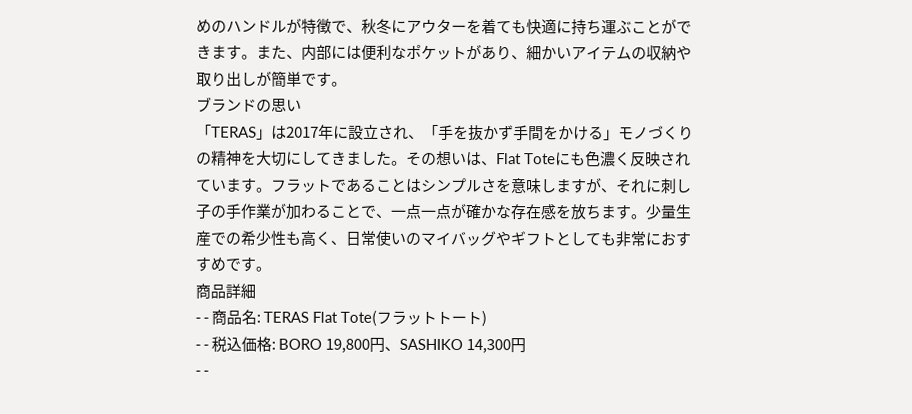めのハンドルが特徴で、秋冬にアウターを着ても快適に持ち運ぶことができます。また、内部には便利なポケットがあり、細かいアイテムの収納や取り出しが簡単です。
ブランドの思い
「TERAS」は2017年に設立され、「手を抜かず手間をかける」モノづくりの精神を大切にしてきました。その想いは、Flat Toteにも色濃く反映されています。フラットであることはシンプルさを意味しますが、それに刺し子の手作業が加わることで、一点一点が確かな存在感を放ちます。少量生産での希少性も高く、日常使いのマイバッグやギフトとしても非常におすすめです。
商品詳細
- - 商品名: TERAS Flat Tote(フラットトート)
- - 税込価格: BORO 19,800円、SASHIKO 14,300円
- -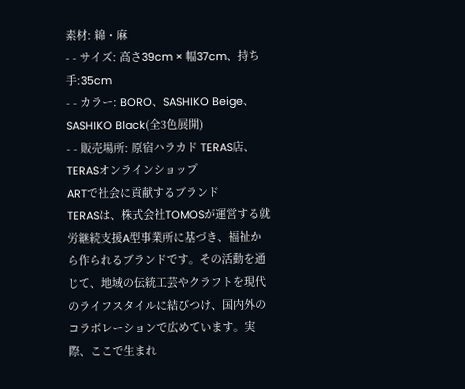素材: 綿・麻
- - サイズ: 高さ39cm × 幅37cm、持ち手:35cm
- - カラー: BORO、SASHIKO Beige、SASHIKO Black(全3色展開)
- - 販売場所: 原宿ハラカド TERAS店、TERASオンラインショップ
ARTで社会に貢献するブランド
TERASは、株式会社TOMOSが運営する就労継続支援A型事業所に基づき、福祉から作られるブランドです。その活動を通じて、地域の伝統工芸やクラフトを現代のライフスタイルに結びつけ、国内外のコラボレーションで広めています。実際、ここで生まれ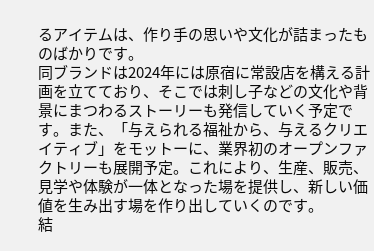るアイテムは、作り手の思いや文化が詰まったものばかりです。
同ブランドは2024年には原宿に常設店を構える計画を立てており、そこでは刺し子などの文化や背景にまつわるストーリーも発信していく予定です。また、「与えられる福祉から、与えるクリエイティブ」をモットーに、業界初のオープンファクトリーも展開予定。これにより、生産、販売、見学や体験が一体となった場を提供し、新しい価値を生み出す場を作り出していくのです。
結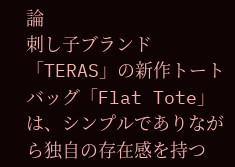論
刺し子ブランド「TERAS」の新作トートバッグ「Flat Tote」は、シンプルでありながら独自の存在感を持つ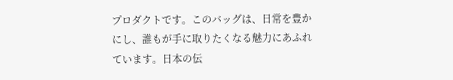プロダクトです。このバッグは、日常を豊かにし、誰もが手に取りたくなる魅力にあふれています。日本の伝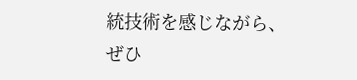統技術を感じながら、ぜひ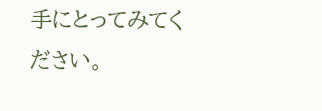手にとってみてください。